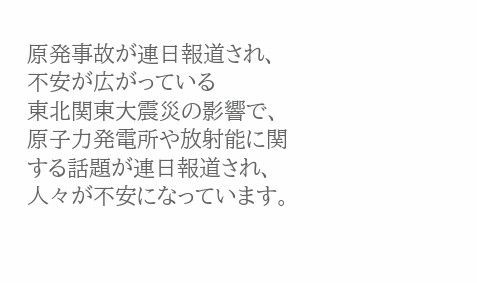原発事故が連日報道され、不安が広がっている
東北関東大震災の影響で、原子力発電所や放射能に関する話題が連日報道され、人々が不安になっています。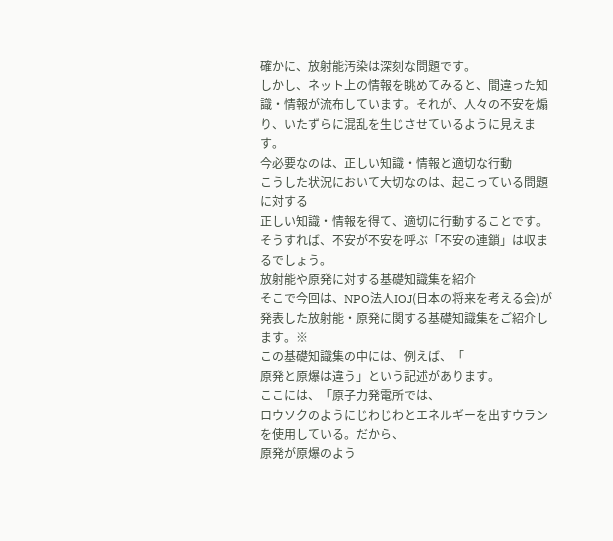確かに、放射能汚染は深刻な問題です。
しかし、ネット上の情報を眺めてみると、間違った知識・情報が流布しています。それが、人々の不安を煽り、いたずらに混乱を生じさせているように見えます。
今必要なのは、正しい知識・情報と適切な行動
こうした状況において大切なのは、起こっている問題に対する
正しい知識・情報を得て、適切に行動することです。
そうすれば、不安が不安を呼ぶ「不安の連鎖」は収まるでしょう。
放射能や原発に対する基礎知識集を紹介
そこで今回は、NPO法人IOJ(日本の将来を考える会)が発表した放射能・原発に関する基礎知識集をご紹介します。※
この基礎知識集の中には、例えば、「
原発と原爆は違う」という記述があります。
ここには、「原子力発電所では、
ロウソクのようにじわじわとエネルギーを出すウランを使用している。だから、
原発が原爆のよう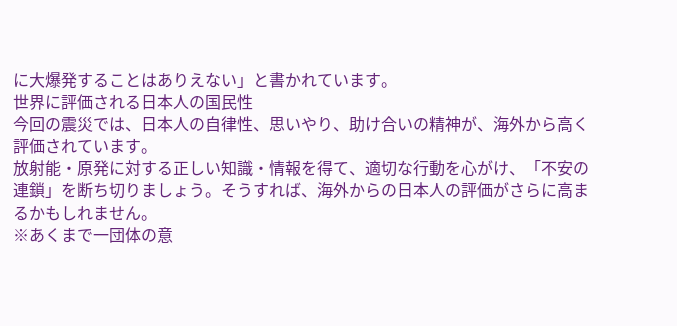に大爆発することはありえない」と書かれています。
世界に評価される日本人の国民性
今回の震災では、日本人の自律性、思いやり、助け合いの精神が、海外から高く評価されています。
放射能・原発に対する正しい知識・情報を得て、適切な行動を心がけ、「不安の連鎖」を断ち切りましょう。そうすれば、海外からの日本人の評価がさらに高まるかもしれません。
※あくまで一団体の意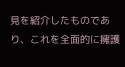見を紹介したものであり、これを全面的に擁護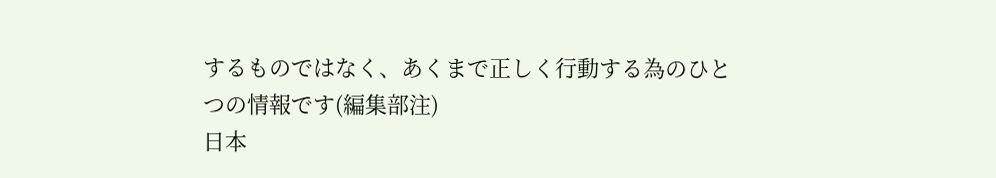するものではなく、あくまで正しく行動する為のひとつの情報です(編集部注)
日本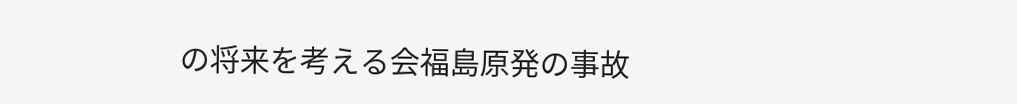の将来を考える会福島原発の事故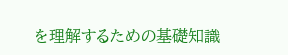を理解するための基礎知識